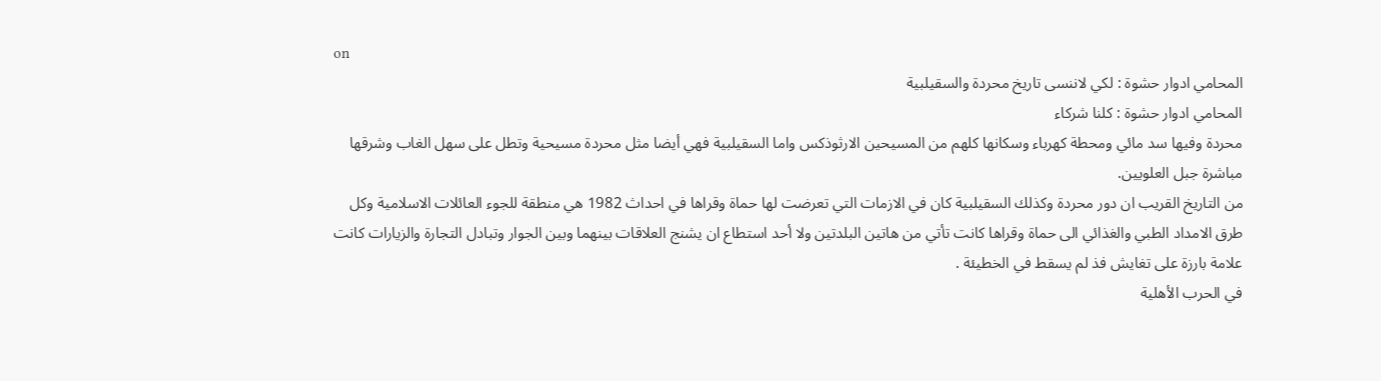on
المحامي ادوار حشوة : لكي لاننسى تاريخ محردة والسقيلبية
المحامي ادوار حشوة : كلنا شركاء
محردة وفيها سد مائي ومحطة كهرباء وسكانها كلهم من المسيحين الارثوذكس واما السقيلبية فهي أيضا مثل محردة مسيحية وتطل على سهل الغاب وشرقها مباشرة جبل العلويين.
من التاريخ القريب ان دور محردة وكذلك السقيلبية كان في الازمات التي تعرضت لها حماة وقراها في احداث 1982 هي منطقة للجوء العائلات الاسلامية وكل طرق الامداد الطبي والغذائي الى حماة وقراها كانت تأتي من هاتين البلدتين ولا أحد استطاع ان يشنج العلاقات بينهما وبين الجوار وتبادل التجارة والزيارات كانت علامة بارزة على تغايش فذ لم يسقط في الخطيئة .
في الحرب الأهلية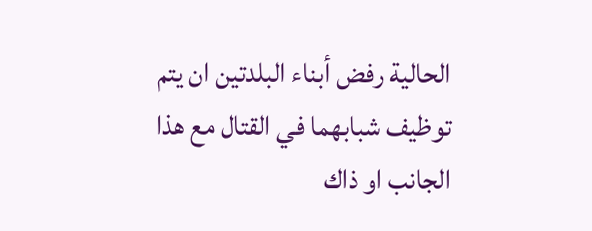الحالية رفض أبناء البلدتين ان يتم توظيف شبابهما في القتال مع هذا الجانب او ذاك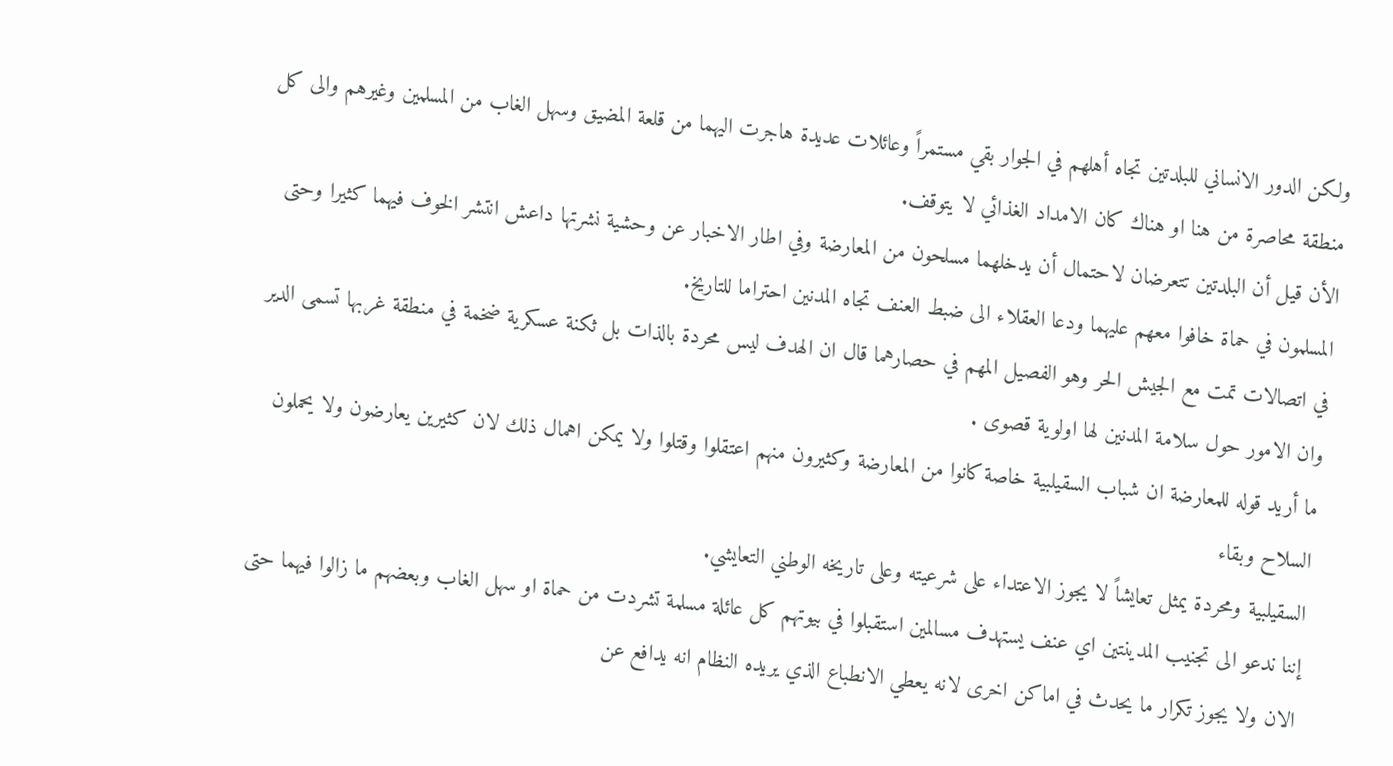ولكن الدور الانساني للبلدتين تجاه أهلهم في الجوار بقي مستمراً وعائلات عديدة هاجرت اليهما من قلعة المضيق وسهل الغاب من المسلمين وغيرهم والى كل منطقة محاصرة من هنا او هناك كان الامداد الغذائي لا يتوقف.
الأن قيل أن البلدتين تتعرضان لاحتمال أن يدخلهما مسلحون من المعارضة وفي اطار الاخبار عن وحشية نشرتها داعش انتشر الخوف فيهما كثيرا وحتى المسلمون في حماة خافوا معهم عليهما ودعا العقلاء الى ضبط العنف تجاه المدنين احتراما للتاريخ.
في اتصالات تمت مع الجيش الحر وهو الفصيل المهم في حصارهما قال ان الهدف ليس محردة بالذات بل ثكنة عسكرية ضخمة في منطقة غربها تسمى الدير وان الامور حول سلامة المدنين لها اولوية قصوى .
ما أريد قوله للمعارضة ان شباب السقيلبية خاصة كانوا من المعارضة وكثيرون منهم اعتقلوا وقتلوا ولا يمكن اهمال ذلك لان كثيرين يعارضون ولا يحملون السلاح وبقاء
السقيلبية ومحردة يمثل تعايشاً لا يجوز الاعتداء على شرعيته وعلى تاريخه الوطني التعايشي.
إننا ندعو الى تجنيب المدينتين اي عنف يستهدف مسالمين استقبلوا في بيوتهم كل عائلة مسلمة تشردت من حماة او سهل الغاب وبعضهم ما زالوا فيهما حتى الان ولا يجوز تكرار ما يحدث في اماكن اخرى لانه يعطي الانطباع الذي يريده النظام انه يدافع عن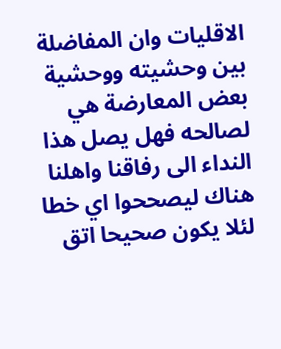الاقليات وان المفاضلة بين وحشيته ووحشية بعض المعارضة هي لصالحه فهل يصل هذا النداء الى رفاقنا واهلنا هناك ليصححوا اي خطا لئلا يكون صحيحا اتق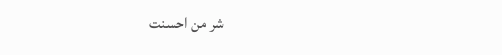شر من احسنت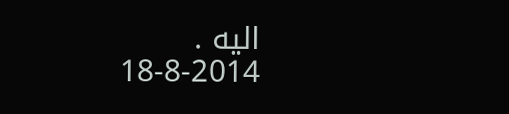اليه .
18-8-2014